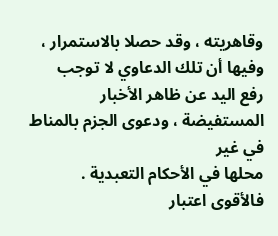وقاهريته ، وقد حصلا بالاستمرار ، وفيها أن تلك الدعاوي لا توجب
رفع اليد عن ظاهر الأخبار المستفيضة ، ودعوى الجزم بالمناط في غير
محلها في الأحكام التعبدية .
فالأقوى اعتبار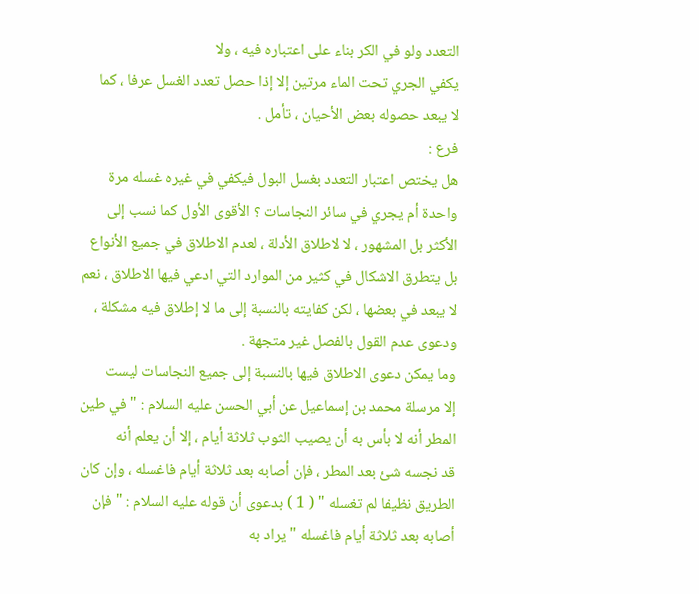التعدد ولو في الكر بناء على اعتباره فيه ، ولا
يكفي الجري تحت الماء مرتين إلا إذا حصل تعدد الغسل عرفا ، كما
لا يبعد حصوله بعض الأحيان ، تأمل .
فرع :
هل يختص اعتبار التعدد بغسل البول فيكفي في غيره غسله مرة
واحدة أم يجري في سائر النجاسات ؟ الأقوى الأول كما نسب إلى
الأكثر بل المشهور ، لا لاطلاق الأدلة ، لعدم الاطلاق في جميع الأنواع
بل يتطرق الاشكال في كثير من الموارد التي ادعي فيها الاطلاق ، نعم
لا يبعد في بعضها ، لكن كفايته بالنسبة إلى ما لا إطلاق فيه مشكلة ،
ودعوى عدم القول بالفصل غير متجهة .
وما يمكن دعوى الاطلاق فيها بالنسبة إلى جميع النجاسات ليست
إلا مرسلة محمد بن إسماعيل عن أبي الحسن عليه السلام : " في طين
المطر أنه لا بأس به أن يصيب الثوب ثلاثة أيام ، إلا أن يعلم أنه
قد نجسه شئ بعد المطر ، فإن أصابه بعد ثلاثة أيام فاغسله ، وإن كان
الطريق نظيفا لم تغسله " ( 1 ) بدعوى أن قوله عليه السلام : " فإن
أصابه بعد ثلاثة أيام فاغسله " يراد به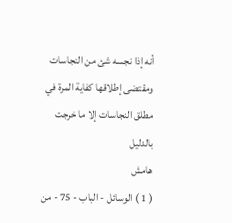أنه إذا نجسه شئ من النجاسات
ومقتضى إطلاقها كفاية المرة في مطلق النجاسات إلا ما خرجت بالدليل
هامش
( 1 ) الوسائل - الباب - 75 - من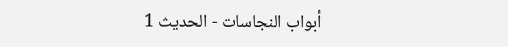أبواب النجاسات - الحديث 1